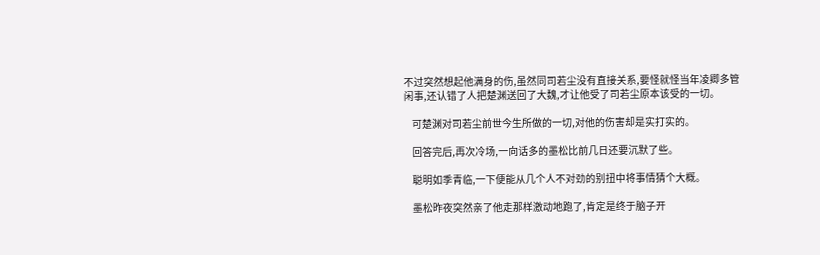不过突然想起他满身的伤,虽然同司若尘没有直接关系,要怪就怪当年凌卿多管闲事,还认错了人把楚渊送回了大魏,才让他受了司若尘原本该受的一切。

    可楚渊对司若尘前世今生所做的一切,对他的伤害却是实打实的。

    回答完后,再次冷场,一向话多的墨松比前几日还要沉默了些。

    聪明如季青临,一下便能从几个人不对劲的别扭中将事情猜个大概。

    墨松昨夜突然亲了他走那样激动地跑了,肯定是终于脑子开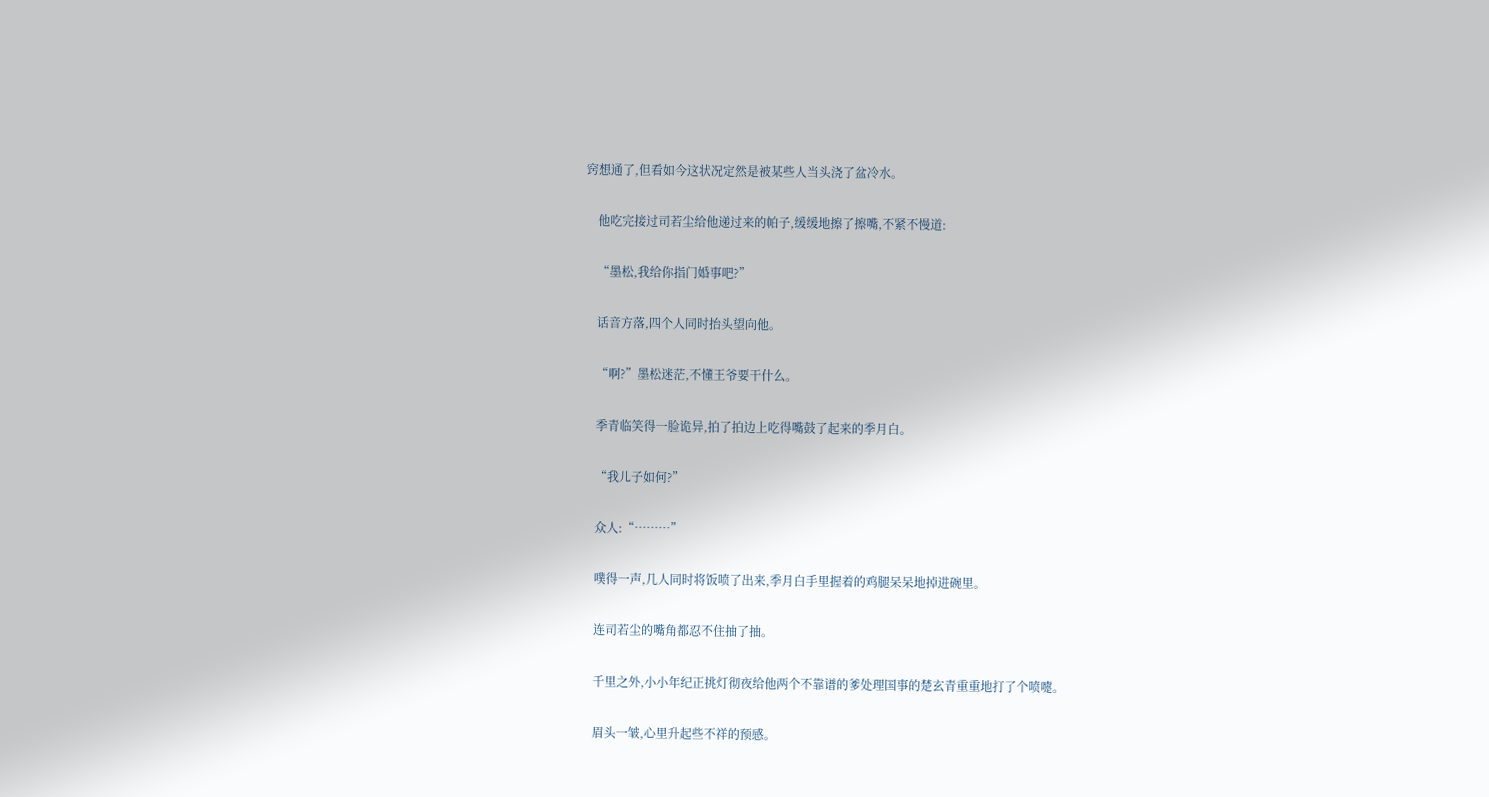窍想通了,但看如今这状况定然是被某些人当头浇了盆冷水。

    他吃完接过司若尘给他递过来的帕子,缓缓地擦了擦嘴,不紧不慢道:

    “墨松,我给你指门婚事吧?”

    话音方落,四个人同时抬头望向他。

    “啊?”墨松迷茫,不懂王爷要干什么。

    季青临笑得一脸诡异,拍了拍边上吃得嘴鼓了起来的季月白。

    “我儿子如何?”

    众人:“………”

    噗得一声,几人同时将饭喷了出来,季月白手里握着的鸡腿呆呆地掉进碗里。

    连司若尘的嘴角都忍不住抽了抽。

    千里之外,小小年纪正挑灯彻夜给他两个不靠谱的爹处理国事的楚玄青重重地打了个喷嚏。

    眉头一皱,心里升起些不祥的预感。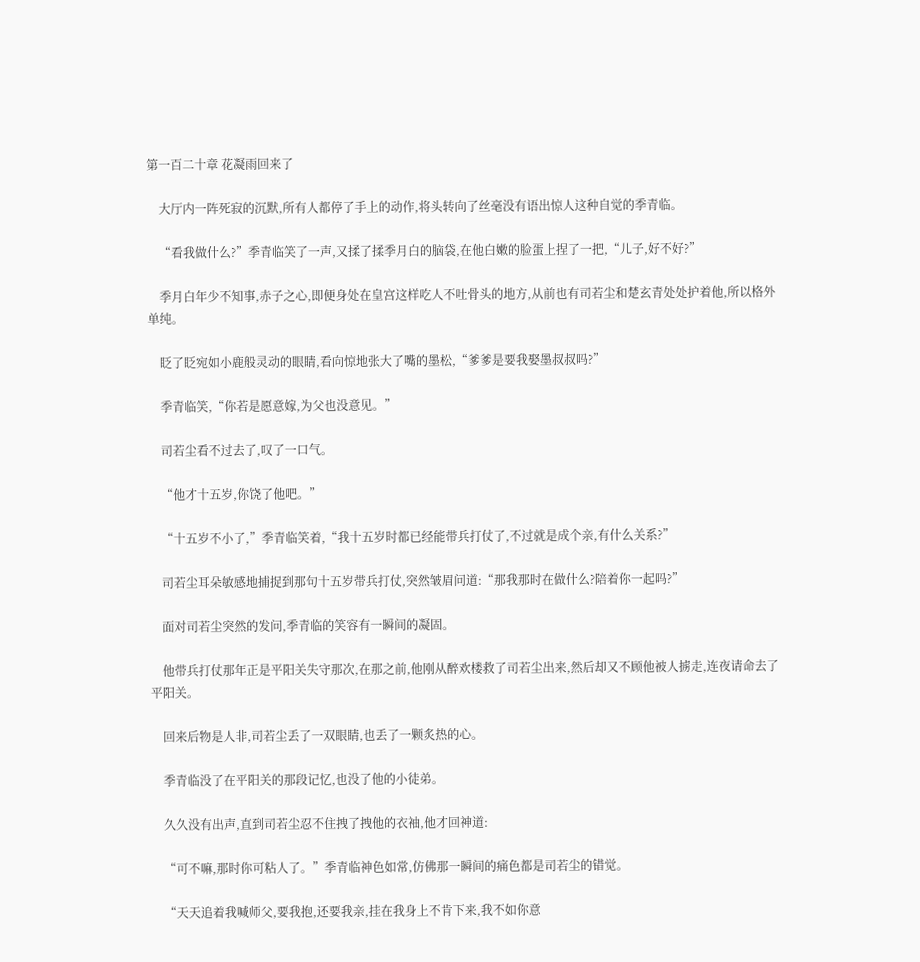第一百二十章 花凝雨回来了

    大厅内一阵死寂的沉默,所有人都停了手上的动作,将头转向了丝毫没有语出惊人这种自觉的季青临。

    “看我做什么?”季青临笑了一声,又揉了揉季月白的脑袋,在他白嫩的脸蛋上捏了一把,“儿子,好不好?”

    季月白年少不知事,赤子之心,即便身处在皇宫这样吃人不吐骨头的地方,从前也有司若尘和楚玄青处处护着他,所以格外单纯。

    眨了眨宛如小鹿般灵动的眼睛,看向惊地张大了嘴的墨松,“爹爹是要我娶墨叔叔吗?”

    季青临笑,“你若是愿意嫁,为父也没意见。”

    司若尘看不过去了,叹了一口气。

    “他才十五岁,你饶了他吧。”

    “十五岁不小了,”季青临笑着,“我十五岁时都已经能带兵打仗了,不过就是成个亲,有什么关系?”

    司若尘耳朵敏感地捕捉到那句十五岁带兵打仗,突然皱眉问道:“那我那时在做什么?陪着你一起吗?”

    面对司若尘突然的发问,季青临的笑容有一瞬间的凝固。

    他带兵打仗那年正是平阳关失守那次,在那之前,他刚从醉欢楼救了司若尘出来,然后却又不顾他被人掳走,连夜请命去了平阳关。

    回来后物是人非,司若尘丢了一双眼睛,也丢了一颗炙热的心。

    季青临没了在平阳关的那段记忆,也没了他的小徒弟。

    久久没有出声,直到司若尘忍不住拽了拽他的衣袖,他才回神道:

    “可不嘛,那时你可粘人了。”季青临神色如常,仿佛那一瞬间的痛色都是司若尘的错觉。

    “天天追着我喊师父,要我抱,还要我亲,挂在我身上不肯下来,我不如你意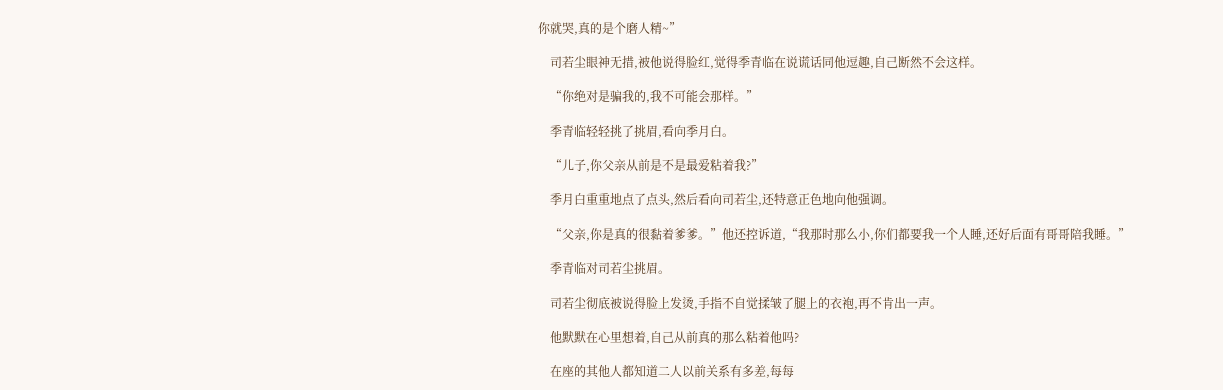你就哭,真的是个磨人精~”

    司若尘眼神无措,被他说得脸红,觉得季青临在说谎话同他逗趣,自己断然不会这样。

    “你绝对是骗我的,我不可能会那样。”

    季青临轻轻挑了挑眉,看向季月白。

    “儿子,你父亲从前是不是最爱粘着我?”

    季月白重重地点了点头,然后看向司若尘,还特意正色地向他强调。

    “父亲,你是真的很黏着爹爹。”他还控诉道,“我那时那么小,你们都要我一个人睡,还好后面有哥哥陪我睡。”

    季青临对司若尘挑眉。

    司若尘彻底被说得脸上发烫,手指不自觉揉皱了腿上的衣袍,再不肯出一声。

    他默默在心里想着,自己从前真的那么粘着他吗?

    在座的其他人都知道二人以前关系有多差,每每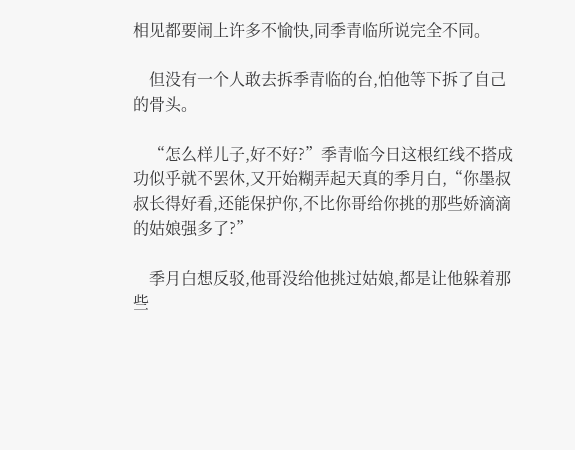相见都要闹上许多不愉快,同季青临所说完全不同。

    但没有一个人敢去拆季青临的台,怕他等下拆了自己的骨头。

    “怎么样儿子,好不好?”季青临今日这根红线不搭成功似乎就不罢休,又开始糊弄起天真的季月白,“你墨叔叔长得好看,还能保护你,不比你哥给你挑的那些娇滴滴的姑娘强多了?”

    季月白想反驳,他哥没给他挑过姑娘,都是让他躲着那些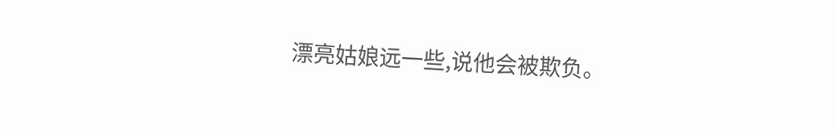漂亮姑娘远一些,说他会被欺负。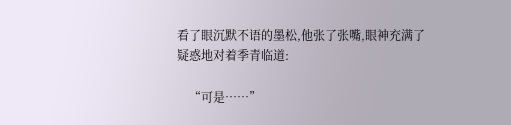看了眼沉默不语的墨松,他张了张嘴,眼神充满了疑惑地对着季青临道:

    “可是……”